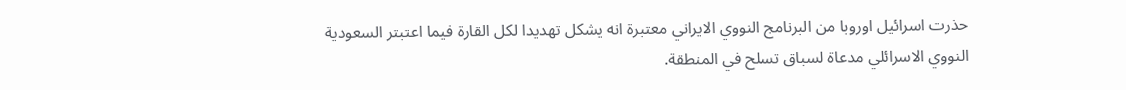حذرت اسرائيل اوروبا من البرنامج النووي الايراني معتبرة انه يشكل تهديدا لكل القارة فيما اعتبتر السعودية النووي الاسرائلي مدعاة لسباق تسلح في المنطقة.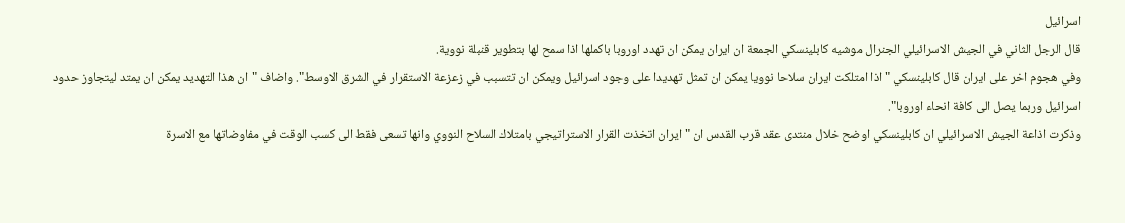اسرائيل
قال الرجل الثاني في الجيش الاسرائيلي الجنرال موشيه كابلينسكي الجمعة ان ايران يمكن ان تهدد اوروبا باكملها اذا سمح لها بتطوير قنبلة نووية.
وفي هجوم اخر على ايران قال كابلينسكي "اذا امتلكت ايران سلاحا نوويا يمكن ان تمثل تهديدا على وجود اسرائيل ويمكن ان تتسبب في زعزعة الاستقرار في الشرق الاوسط". واضاف "ان هذا التهديد يمكن ان يمتد ليتجاوز حدود اسرائيل وربما يصل الى كافة انحاء اوروبا".
وذكرت اذاعة الجيش الاسرائيلي ان كابلينسكي اوضح خلال منتدى عقد قرب القدس ان "ايران اتخذت القرار الاستراتيجي بامتلاك السلاح النووي وانها تسعى فقط الى كسب الوقت في مفاوضاتها مع الاسرة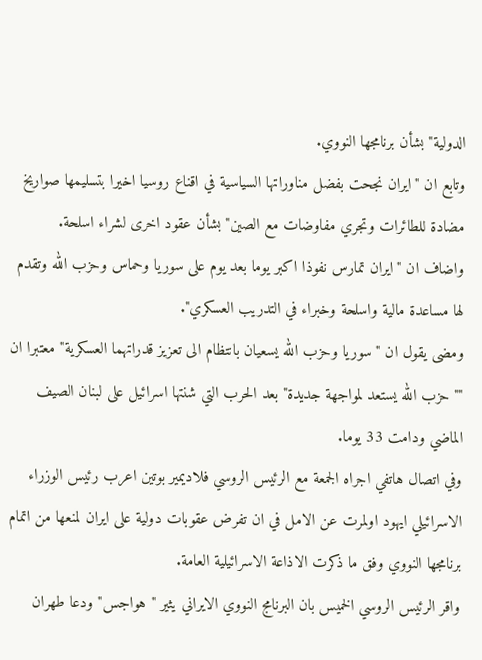الدولية" بشأن برنامجها النووي.
وتابع ان "ايران نجحت بفضل مناوراتها السياسية في اقناع روسيا اخيرا بتسليمها صواريخ مضادة للطائرات وتجري مفاوضات مع الصين" بشأن عقود اخرى لشراء اسلحة.
واضاف ان "ايران تمارس نفوذا اكبر يوما بعد يوم على سوريا وحماس وحزب الله وتقدم لها مساعدة مالية واسلحة وخبراء في التدريب العسكري".
ومضى يقول ان "سوريا وحزب الله يسعيان بانتظام الى تعزيز قدراتهما العسكرية" معتبرا ان ""حزب الله يستعد لمواجهة جديدة" بعد الحرب التي شنتها اسرائيل على لبنان الصيف الماضي ودامت 33 يوما.
وفي اتصال هاتفي اجراه الجمعة مع الرئيس الروسي فلاديمير بوتين اعرب رئيس الوزراء الاسرائيلي ايهود اولمرت عن الامل في ان تفرض عقوبات دولية على ايران لمنعها من اتمام برنامجها النووي وفق ما ذكرت الاذاعة الاسرائيلية العامة.
واقر الرئيس الروسي الخميس بان البرنامج النووي الايراني يثير "هواجس" ودعا طهران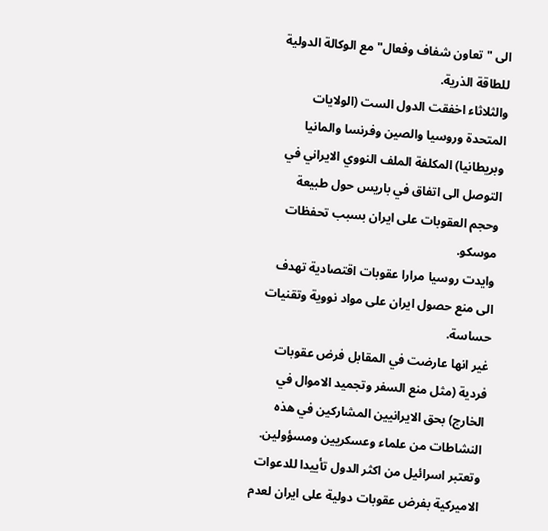الى "تعاون شفاف وفعال" مع الوكالة الدولية للطاقة الذرية.
والثلاثاء اخفقت الدول الست (الولايات المتحدة وروسيا والصين وفرنسا والمانيا وبريطانيا) المكلفة الملف النووي الايراني في التوصل الى اتفاق في باريس حول طبيعة وحجم العقوبات على ايران بسبب تحفظات موسكو.
وايدت روسيا مرارا عقوبات اقتصادية تهدف الى منع حصول ايران على مواد نووية وتقنيات حساسة.
غير انها عارضت في المقابل فرض عقوبات فردية (مثل منع السفر وتجميد الاموال في الخارج) بحق الايرانيين المشاركين في هذه النشاطات من علماء وعسكريين ومسؤولين.
وتعتبر اسرائيل من اكثر الدول تأييدا للدعوات الاميركية بفرض عقوبات دولية على ايران لعدم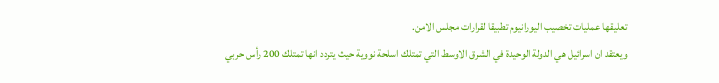تعليقها عمليات تخصيب اليورانيوم تطبيقا لقرارات مجلس الامن.
ويعتقد ان اسرائيل هي الدولة الوحيدة في الشرق الاوسط التي تمتلك اسلحة نووية حيث يتردد انها تمتلك 200 رأس حربي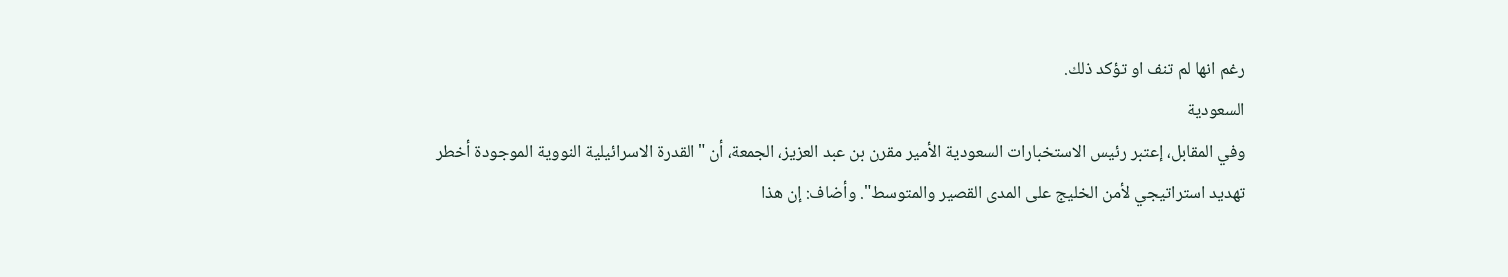رغم انها لم تنف او تؤكد ذلك.
السعودية
وفي المقابل، إعتبر رئيس الاستخبارات السعودية الأمير مقرن بن عبد العزيز، الجمعة، أن "القدرة الاسرائيلية النووية الموجودة أخطر تهديد استراتيجي لأمن الخليج على المدى القصير والمتوسط". وأضاف: إن هذا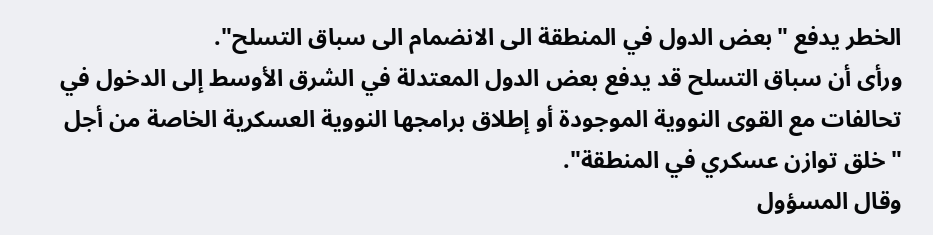الخطر يدفع "بعض الدول في المنطقة الى الانضمام الى سباق التسلح".
ورأى أن سباق التسلح قد يدفع بعض الدول المعتدلة في الشرق الأوسط إلى الدخول في تحالفات مع القوى النووية الموجودة أو إطلاق برامجها النووية العسكرية الخاصة من أجل "خلق توازن عسكري في المنطقة".
وقال المسؤول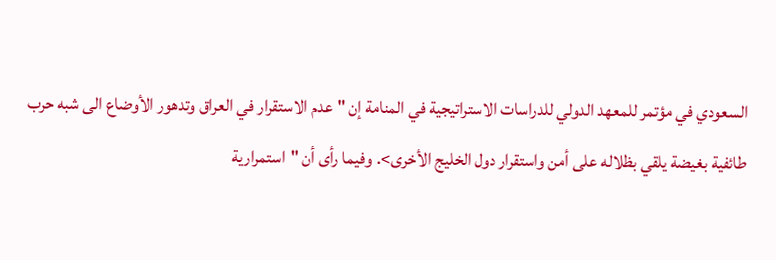السعودي في مؤتمر للمعهد الدولي للدراسات الاستراتيجية في المنامة إن "عدم الاستقرار في العراق وتدهور الأوضاع الى شبه حرب طائفية بغيضة يلقي بظلاله على أمن واستقرار دول الخليج الأخرى>. وفيما رأى أن "استمرارية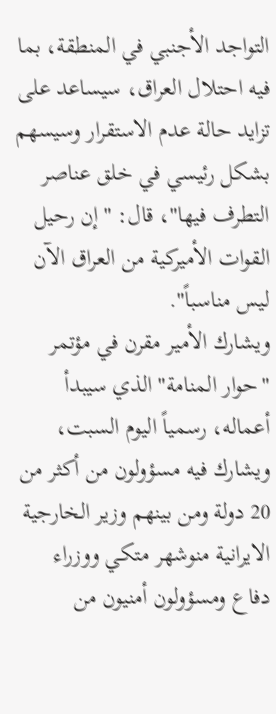التواجد الأجنبي في المنطقة، بما فيه احتلال العراق، سيساعد على تزايد حالة عدم الاستقرار وسيسهم بشكل رئيسي في خلق عناصر التطرف فيها"، قال: "إن رحيل القوات الأميركية من العراق الآن ليس مناسباً".
ويشارك الأمير مقرن في مؤتمر "حوار المنامة" الذي سيبدأ أعماله، رسمياً اليوم السبت، ويشارك فيه مسؤولون من أكثر من 20 دولة ومن بينهم وزير الخارجية الايرانية منوشهر متكي ووزراء دفاع ومسؤولون أمنيون من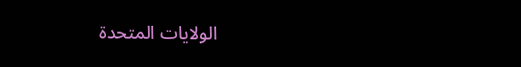الولايات المتحدة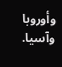وأوروبا وآسيا.